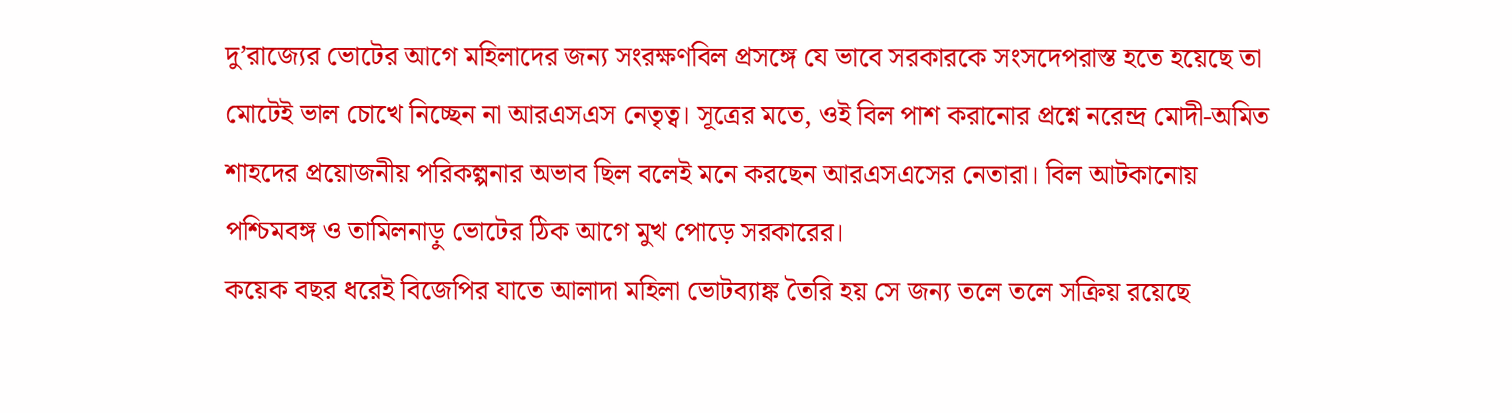দু’রাজ্যের ভোটের আগে মহিলাদের জন্য সংরক্ষণবিল প্রসঙ্গে যে ভাবে সরকারকে সংসদেপরাস্ত হতে হয়েছে তা মোটেই ভাল চোখে নিচ্ছেন না আরএসএস নেতৃত্ব। সূত্রের মতে, ওই বিল পাশ করানোর প্রশ্নে নরেন্দ্র মোদী-অমিত শাহদের প্রয়োজনীয় পরিকল্পনার অভাব ছিল বলেই মনে করছেন আরএসএসের নেতারা। বিল আটকানোয় পশ্চিমবঙ্গ ও তামিলনাড়ু ভোটের ঠিক আগে মুখ পোড়ে সরকারের।
কয়েক বছর ধরেই বিজেপির যাতে আলাদা মহিলা ভোটব্যাঙ্ক তৈরি হয় সে জন্য তলে তলে সক্রিয় রয়েছে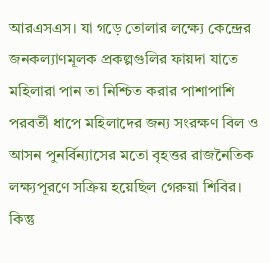আরএসএস। যা গড়ে তোলার লক্ষ্যে কেন্দ্রের জনকল্যাণমূলক প্রকল্পগুলির ফায়দা যাতে মহিলারা পান তা নিশ্চিত করার পাশাপাশি পরবর্তী ধাপে মহিলাদের জন্য সংরক্ষণ বিল ও আসন পুনর্বিন্যাসের মতো বৃহত্তর রাজনৈতিক লক্ষ্যপূরণে সক্রিয় হয়েছিল গেরুয়া শিবির। কিন্তু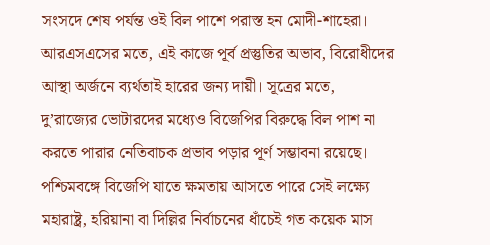সংসদে শেষ পর্যন্ত ওই বিল পাশে পরাস্ত হন মোদী-শাহেরা। আরএসএসের মতে, এই কাজে পূর্ব প্রস্তুতির অভাব, বিরোধীদের আস্থা অর্জনে ব্যর্থতাই হারের জন্য দায়ী। সূত্রের মতে, দু’রাজ্যের ভোটারদের মধ্যেও বিজেপির বিরুদ্ধে বিল পাশ না করতে পারার নেতিবাচক প্রভাব পড়ার পূর্ণ সম্ভাবনা রয়েছে।
পশ্চিমবঙ্গে বিজেপি যাতে ক্ষমতায় আসতে পারে সেই লক্ষ্যে মহারাষ্ট্র, হরিয়ানা বা দিল্লির নির্বাচনের ধাঁচেই গত কয়েক মাস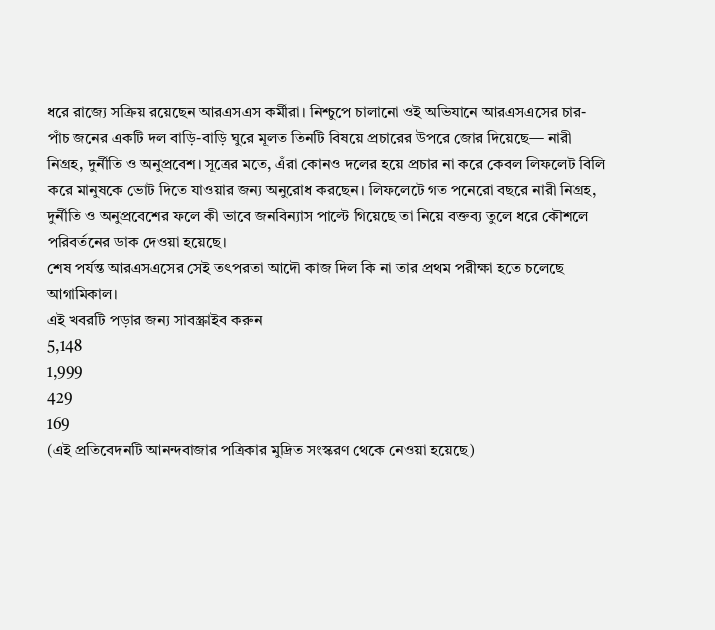ধরে রাজ্যে সক্রিয় রয়েছেন আরএসএস কর্মীরা। নিশ্চুপে চালানো ওই অভিযানে আরএসএসের চার-পাঁচ জনের একটি দল বাড়ি-বাড়ি ঘুরে মূলত তিনটি বিষয়ে প্রচারের উপরে জোর দিয়েছে— নারী নিগ্রহ, দুর্নীতি ও অনুপ্রবেশ। সূত্রের মতে, এঁরা কোনও দলের হয়ে প্রচার না করে কেবল লিফলেট বিলি করে মানুষকে ভোট দিতে যাওয়ার জন্য অনুরোধ করছেন। লিফলেটে গত পনেরো বছরে নারী নিগ্রহ, দুর্নীতি ও অনুপ্রবেশের ফলে কী ভাবে জনবিন্যাস পাল্টে গিয়েছে তা নিয়ে বক্তব্য তুলে ধরে কৌশলে পরিবর্তনের ডাক দেওয়া হয়েছে।
শেষ পর্যন্ত আরএসএসের সেই তৎপরতা আদৌ কাজ দিল কি না তার প্রথম পরীক্ষা হতে চলেছে আগামিকাল।
এই খবরটি পড়ার জন্য সাবস্ক্রাইব করুন
5,148
1,999
429
169
(এই প্রতিবেদনটি আনন্দবাজার পত্রিকার মুদ্রিত সংস্করণ থেকে নেওয়া হয়েছে)